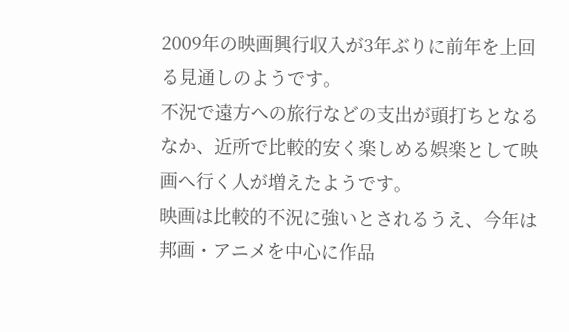2009年の映画興行収入が3年ぶりに前年を上回る見通しのようです。
不況で遠方への旅行などの支出が頭打ちとなるなか、近所で比較的安く楽しめる娯楽として映画へ行く人が増えたようです。
映画は比較的不況に強いとされるうえ、今年は邦画・アニメを中心に作品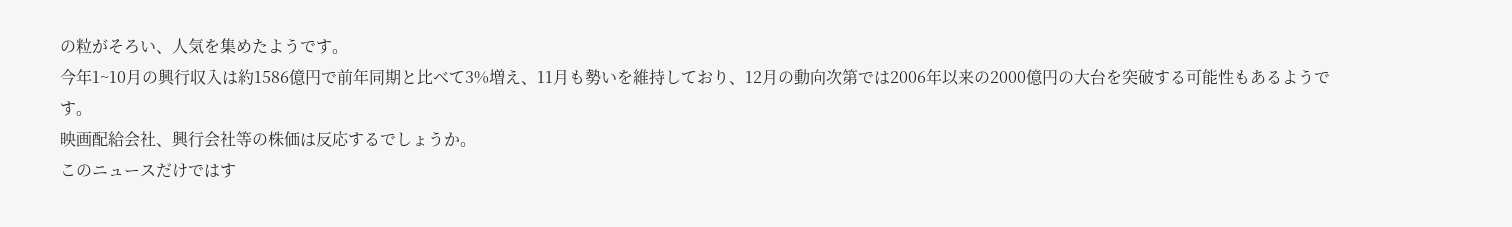の粒がそろい、人気を集めたようです。
今年1~10月の興行収入は約1586億円で前年同期と比べて3%増え、11月も勢いを維持しており、12月の動向次第では2006年以来の2000億円の大台を突破する可能性もあるようです。
映画配給会社、興行会社等の株価は反応するでしょうか。
このニュースだけではす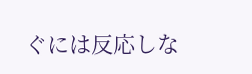ぐには反応しな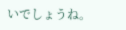いでしょうね。